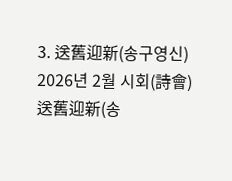3. 送舊迎新(송구영신)
2026년 2월 시회(詩會)
送舊迎新(송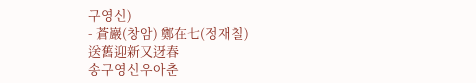구영신)
- 蒼巖(창암) 鄭在七(정재칠)
送舊迎新又迓春
송구영신우아춘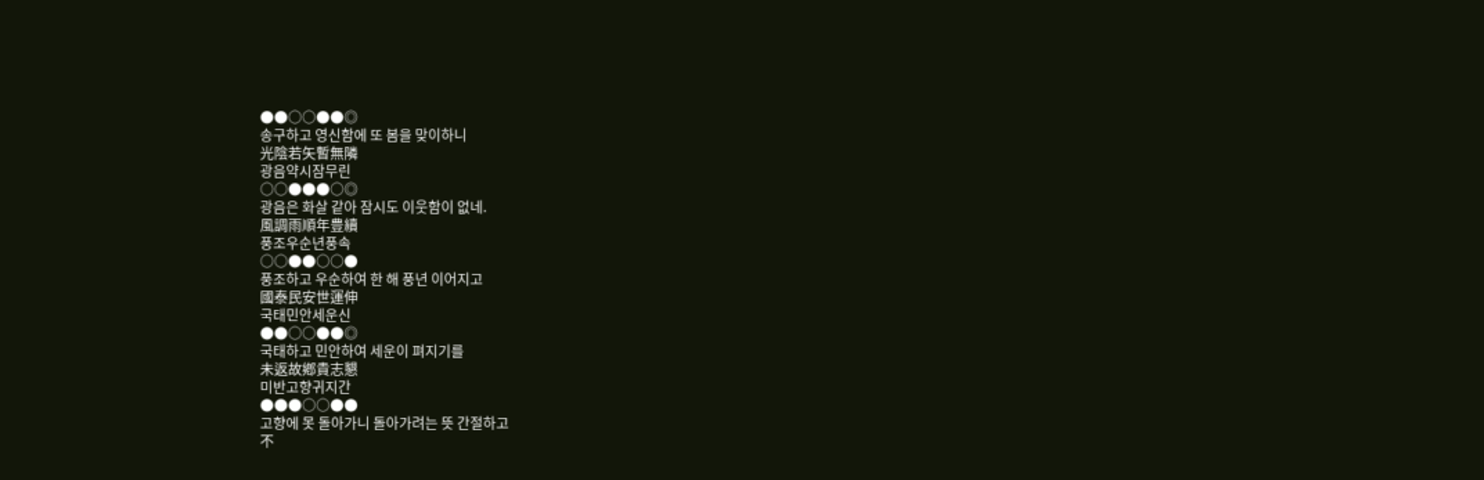●●○○●●◎
송구하고 영신함에 또 봄을 맞이하니
光陰若矢暫無隣
광음약시잠무린
○○●●●○◎
광음은 화살 같아 잠시도 이웃함이 없네.
風調雨順年豊續
풍조우순년풍속
○○●●○○●
풍조하고 우순하여 한 해 풍년 이어지고
國泰民安世運伸
국태민안세운신
●●○○●●◎
국태하고 민안하여 세운이 펴지기를
未返故鄕貴志懇
미반고향귀지간
●●●○○●●
고향에 못 돌아가니 돌아가려는 뜻 간절하고
不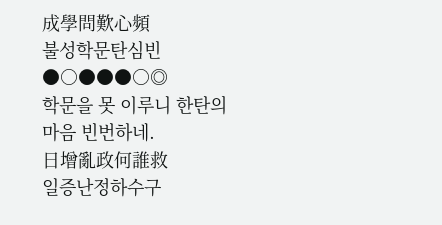成學問歎心頻
불성학문탄심빈
●○●●●○◎
학문을 못 이루니 한탄의 마음 빈번하네.
日增亂政何誰救
일증난정하수구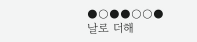●○●●○○●
날로 더해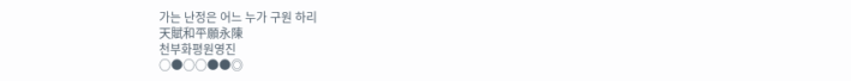가는 난정은 어느 누가 구원 하리
天賦和平願永陳
천부화평원영진
○●○○●●◎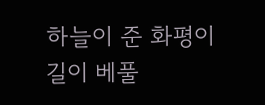하늘이 준 화평이 길이 베풀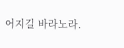어지길 바라노라.